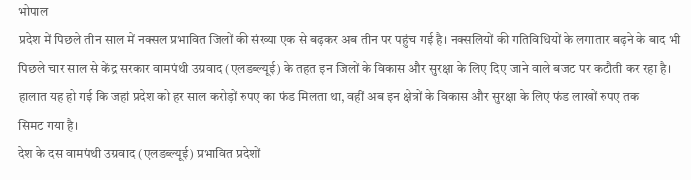भोपाल
प्रदेश में पिछले तीन साल में नक्सल प्रभावित जिलों की संख्या एक से बढ़कर अब तीन पर पहुंच गई है। नक्सलियों की गतिविधियों के लगातार बढ़ने के बाद भी पिछले चार साल से केंद्र सरकार वामपंथी उग्रवाद (एलडब्ल्यूई) के तहत इन जिलों के विकास और सुरक्षा के लिए दिए जाने वाले बजट पर कटौती कर रहा है। हालात यह हो गई कि जहां प्रदेश को हर साल करोड़ों रुपए का फंड मिलता था, वहीं अब इन क्षेत्रों के विकास और सुरक्षा के लिए फंड लाखों रुपए तक
सिमट गया है।
देश के दस वामपंथी उग्रवाद (एलडब्ल्यूई) प्रभावित प्रदेशों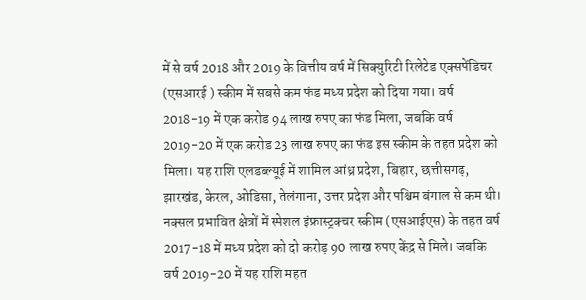में से वर्ष 2018 और 2019 के वित्तीय वर्ष में सिक्युरिटी रिलेटेड एक्सपेंडिचर (एसआरई ) स्कीम में सबसे कम फंड मध्य प्रदेश को दिया गया। वर्ष 2018-19 में एक करोड 94 लाख रुपए का फंड मिला, जबकि वर्ष 2019-20 में एक करोड 23 लाख रुपए का फंड इस स्कीम के तहत प्रदेश को मिला। यह राशि एलडब्ल्यूई में शामिल आंध्र प्रदेश, बिहार, छत्तीसगढ़, झारखंड, केरल, ओडिसा, तेलंगाना, उत्तर प्रदेश और पश्चिम बंगाल से कम थी।
नक्सल प्रभावित क्षेत्रों में स्पेशल इंफ्रास्ट्रक्चर स्कीम (एसआईएस) के तहत वर्ष 2017-18 में मध्य प्रदेश को दो करोड़ 90 लाख रुपए केंद्र से मिले। जबकि वर्ष 2019-20 में यह राशि महत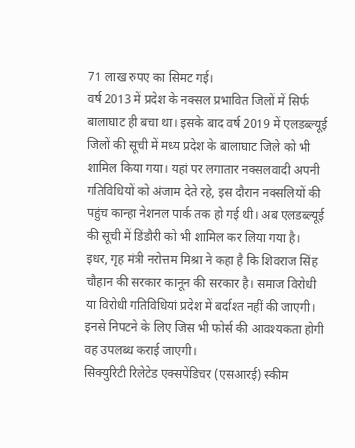71 लाख रुपए का सिमट गई।
वर्ष 2013 में प्रदेश के नक्सल प्रभावित जिलों में सिर्फ बालाघाट ही बचा था। इसके बाद वर्ष 2019 में एलडब्ल्यूई जिलों की सूची में मध्य प्रदेश के बालाघाट जिले को भी शामिल किया गया। यहां पर लगातार नक्सलवादी अपनी गतिविधियों को अंजाम देते रहे, इस दौरान नक्सलियों की पहुंच कान्हा नेशनल पार्क तक हो गई थी। अब एलडब्ल्यूई की सूची में डिंडौरी को भी शामिल कर लिया गया है।
इधर, गृह मंत्री नरोत्तम मिश्रा ने कहा है कि शिवराज सिंह चौहान की सरकार कानून की सरकार है। समाज विरोधी या विरोधी गतिविधियां प्रदेश में बर्दाश्त नहीं की जाएगी। इनसे निपटने के लिए जिस भी फोर्स की आवश्यकता होगी वह उपलब्ध कराई जाएगी।
सिक्युरिटी रिलेटेड एक्सपेंडिचर (एसआरई) स्कीम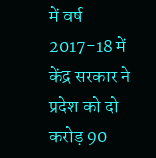में वर्ष 2017-18 में केंद्र सरकार ने प्रदेश को दो करोड़ 90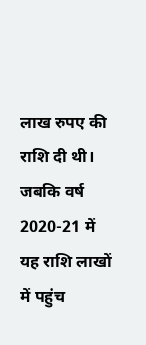लाख रुपए की राशि दी थी। जबकि वर्ष 2020-21 में यह राशि लाखों में पहुंच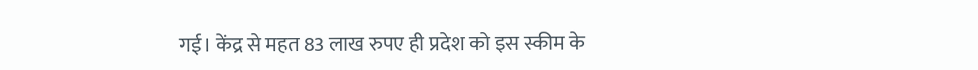गई। केंद्र से महत 83 लाख रुपए ही प्रदेश को इस स्कीम के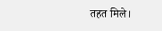तहत मिले।